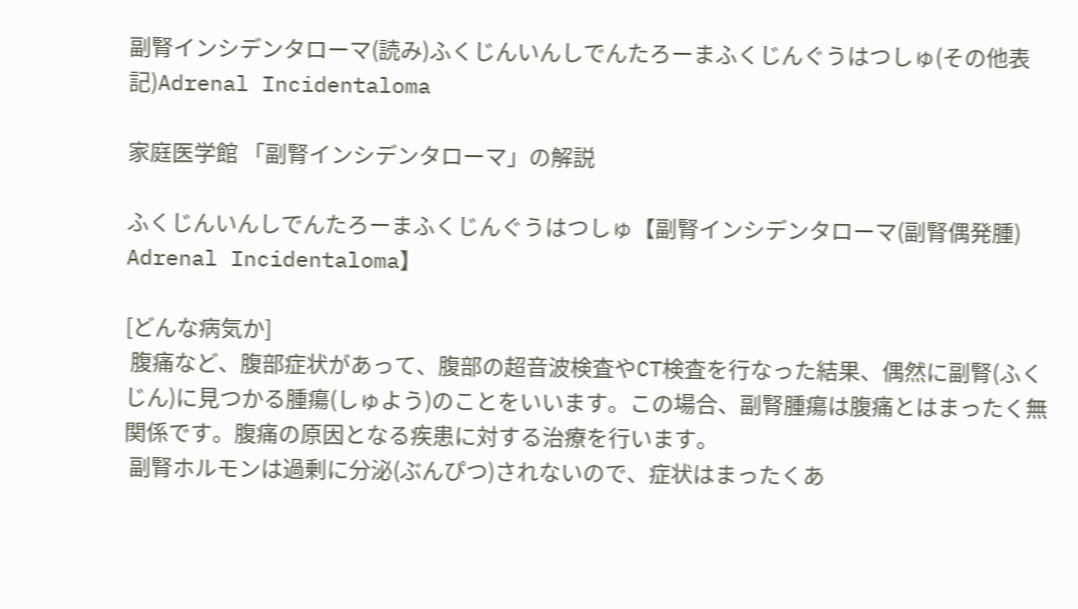副腎インシデンタローマ(読み)ふくじんいんしでんたろーまふくじんぐうはつしゅ(その他表記)Adrenal Incidentaloma

家庭医学館 「副腎インシデンタローマ」の解説

ふくじんいんしでんたろーまふくじんぐうはつしゅ【副腎インシデンタローマ(副腎偶発腫) Adrenal Incidentaloma】

[どんな病気か]
 腹痛など、腹部症状があって、腹部の超音波検査やCT検査を行なった結果、偶然に副腎(ふくじん)に見つかる腫瘍(しゅよう)のことをいいます。この場合、副腎腫瘍は腹痛とはまったく無関係です。腹痛の原因となる疾患に対する治療を行います。
 副腎ホルモンは過剰に分泌(ぶんぴつ)されないので、症状はまったくあ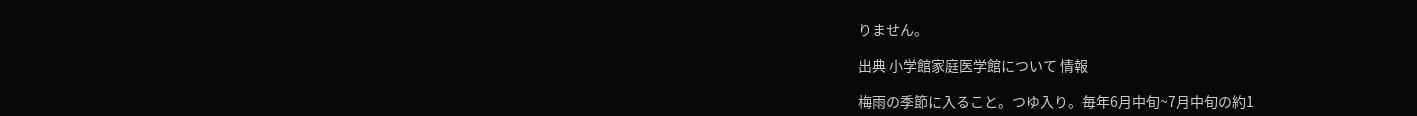りません。

出典 小学館家庭医学館について 情報

梅雨の季節に入ること。つゆ入り。毎年6月中旬~7月中旬の約1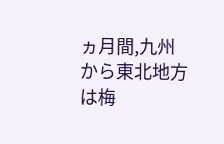ヵ月間,九州から東北地方は梅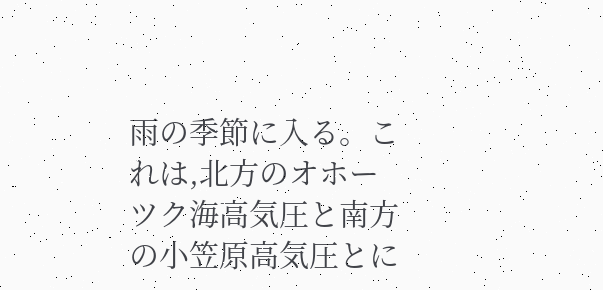雨の季節に入る。これは,北方のオホーツク海高気圧と南方の小笠原高気圧とに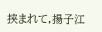挟まれて,揚子江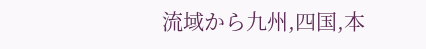流域から九州,四国,本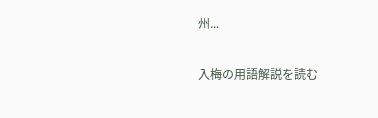州...

入梅の用語解説を読む